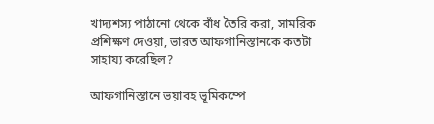খাদ্যশস্য পাঠানো থেকে বাঁধ তৈরি করা, সামরিক প্রশিক্ষণ দেওয়া, ভারত আফগানিস্তানকে কতটা সাহায্য করেছিল?

আফগানিস্তানে ভয়াবহ ভূমিকম্পে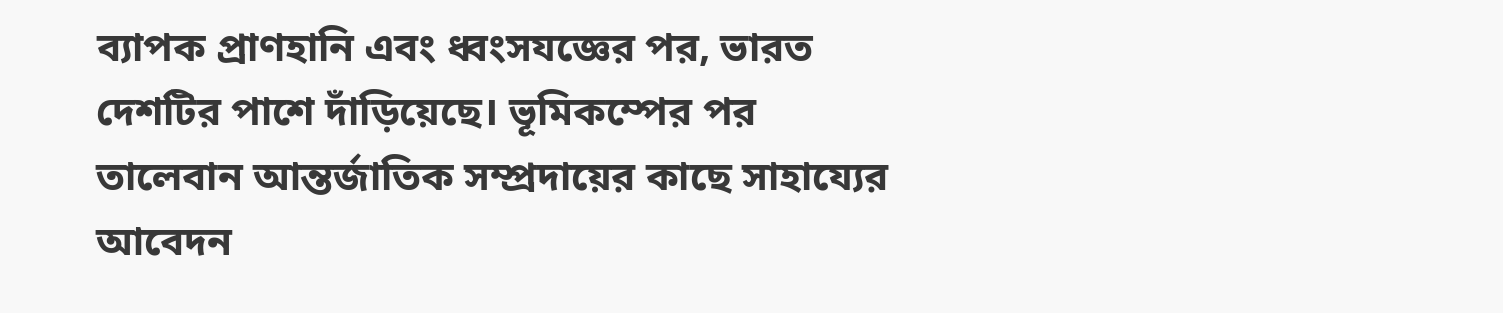ব্যাপক প্রাণহানি এবং ধ্বংসযজ্ঞের পর, ভারত দেশটির পাশে দাঁড়িয়েছে। ভূমিকম্পের পর তালেবান আন্তর্জাতিক সম্প্রদায়ের কাছে সাহায্যের আবেদন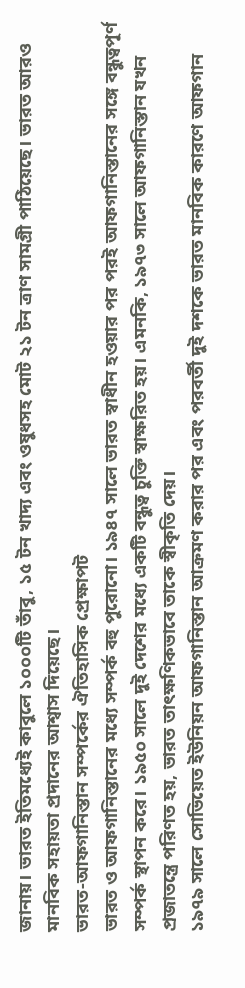জানায়। ভারত ইতিমধ্যেই কাবুলে ১০০০টি তাঁবু, ১৫ টন খাদ্য এবং ওষুধসহ মোট ২১ টন ত্রাণ সামগ্রী পাঠিয়েছে। ভারত আরও মানবিক সহায়তা প্রদানের আশ্বাস দিয়েছে।
ভারত-আফগানিস্তান সম্পর্কের ঐতিহাসিক প্রেক্ষাপট
ভারত ও আফগানিস্তানের মধ্যে সম্পর্ক বহু পুরোনো। ১৯৪৭ সালে ভারত স্বাধীন হওয়ার পর পরই আফগানিস্তানের সঙ্গে বন্ধুত্বপূর্ণ সম্পর্ক স্থাপন করে। ১৯৫০ সালে দুই দেশের মধ্যে একটি বন্ধুত্ব চুক্তি স্বাক্ষরিত হয়। এমনকি, ১৯৭৩ সালে আফগানিস্তান যখন প্রজাতন্ত্রে পরিণত হয়, ভারত তাৎক্ষণিকভাবে তাকে স্বীকৃতি দেয়।
১৯৭৯ সালে সোভিয়েত ইউনিয়ন আফগানিস্তান আক্রমণ করার পর এবং পরবর্তী দুই দশকে ভারত মানবিক কারণে আফগান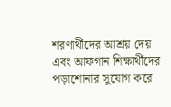শরণার্থীদের আশ্রয় দেয় এবং আফগান শিক্ষার্থীদের পড়াশোনার সুযোগ করে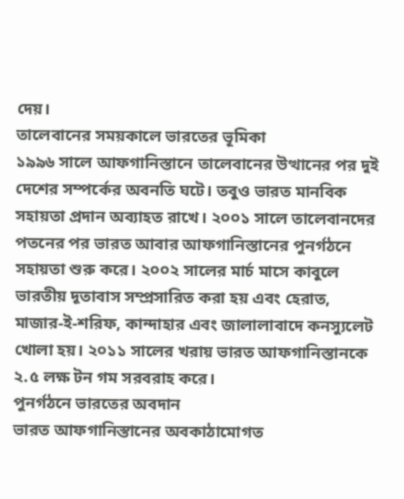দেয়।
তালেবানের সময়কালে ভারতের ভূমিকা
১৯৯৬ সালে আফগানিস্তানে তালেবানের উত্থানের পর দুই দেশের সম্পর্কের অবনতি ঘটে। তবুও ভারত মানবিক সহায়তা প্রদান অব্যাহত রাখে। ২০০১ সালে তালেবানদের পতনের পর ভারত আবার আফগানিস্তানের পুনর্গঠনে সহায়তা শুরু করে। ২০০২ সালের মার্চ মাসে কাবুলে ভারতীয় দূতাবাস সম্প্রসারিত করা হয় এবং হেরাত, মাজার-ই-শরিফ, কান্দাহার এবং জালালাবাদে কনস্যুলেট খোলা হয়। ২০১১ সালের খরায় ভারত আফগানিস্তানকে ২.৫ লক্ষ টন গম সরবরাহ করে।
পুনর্গঠনে ভারতের অবদান
ভারত আফগানিস্তানের অবকাঠামোগত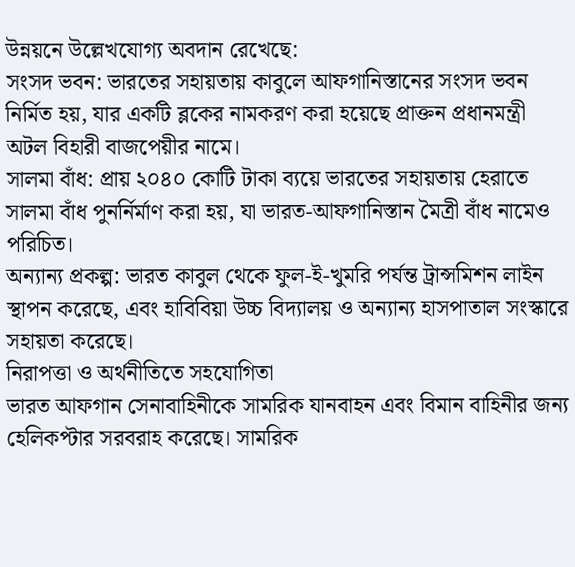উন্নয়নে উল্লেখযোগ্য অবদান রেখেছে:
সংসদ ভবন: ভারতের সহায়তায় কাবুলে আফগানিস্তানের সংসদ ভবন নির্মিত হয়, যার একটি ব্লকের নামকরণ করা হয়েছে প্রাক্তন প্রধানমন্ত্রী অটল বিহারী বাজপেয়ীর নামে।
সালমা বাঁধ: প্রায় ২০৪০ কোটি টাকা ব্যয়ে ভারতের সহায়তায় হেরাতে সালমা বাঁধ পুনর্নির্মাণ করা হয়, যা ভারত-আফগানিস্তান মৈত্রী বাঁধ নামেও পরিচিত।
অন্যান্য প্রকল্প: ভারত কাবুল থেকে ফুল-ই-খুমরি পর্যন্ত ট্রান্সমিশন লাইন স্থাপন করেছে, এবং হাবিবিয়া উচ্চ বিদ্যালয় ও অন্যান্য হাসপাতাল সংস্কারে সহায়তা করেছে।
নিরাপত্তা ও অর্থনীতিতে সহযোগিতা
ভারত আফগান সেনাবাহিনীকে সামরিক যানবাহন এবং বিমান বাহিনীর জন্য হেলিকপ্টার সরবরাহ করেছে। সামরিক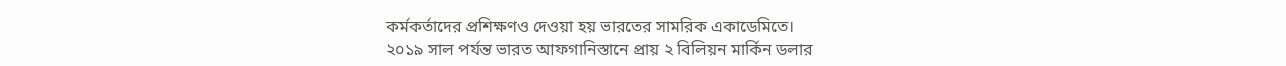কর্মকর্তাদের প্রশিক্ষণও দেওয়া হয় ভারতের সামরিক একাডেমিতে।
২০১৯ সাল পর্যন্ত ভারত আফগানিস্তানে প্রায় ২ বিলিয়ন মার্কিন ডলার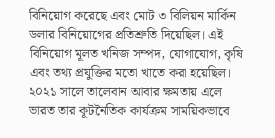বিনিয়োগ করেছে এবং মোট ৩ বিলিয়ন মার্কিন ডলার বিনিয়োগের প্রতিশ্রুতি দিয়েছিল। এই বিনিয়োগ মূলত খনিজ সম্পদ, যোগাযোগ, কৃষি এবং তথ্য প্রযুক্তির মতো খাতে করা হয়েছিল।
২০২১ সালে তালেবান আবার ক্ষমতায় এলে ভারত তার কূটনৈতিক কার্যক্রম সাময়িকভাবে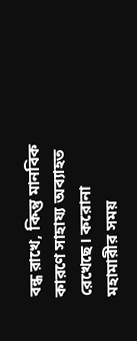বন্ধ রাখে, কিন্তু মানবিক কারণে সাহায্য অব্যাহত রেখেছে। করোনা মহামারীর সময়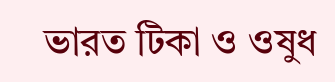ভারত টিকা ও ওষুধ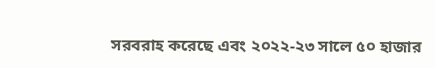সরবরাহ করেছে এবং ২০২২-২৩ সালে ৫০ হাজার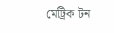মেট্রিক টন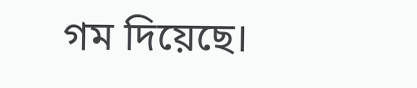গম দিয়েছে।